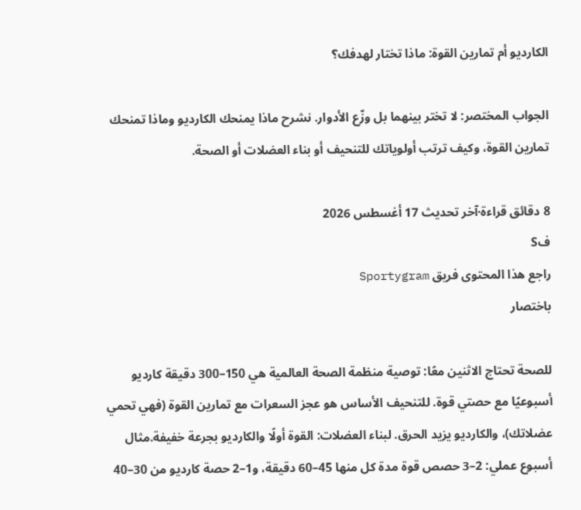الكارديو أم تمارين القوة: ماذا تختار لهدفك؟

الجواب المختصر: لا تختر بينهما بل وزّع الأدوار. نشرح ماذا يمنحك الكارديو وماذا تمنحك تمارين القوة، وكيف ترتب أولوياتك للتنحيف أو بناء العضلات أو الصحة.

8 دقائق قراءة·آخر تحديث 17 أغسطس 2026
فS
راجع هذا المحتوى فريق Sportygram
باختصار

للصحة تحتاج الاثنين معًا: توصية منظمة الصحة العالمية هي 150–300 دقيقة كارديو أسبوعيًا مع حصتي قوة. للتنحيف الأساس هو عجز السعرات مع تمارين القوة (فهي تحمي عضلاتك)، والكارديو يزيد الحرق. لبناء العضلات: القوة أولًا والكارديو بجرعة خفيفة.مثال أسبوع عملي: 2–3 حصص قوة مدة كل منها 45–60 دقيقة، و1–2 حصة كارديو من 30–40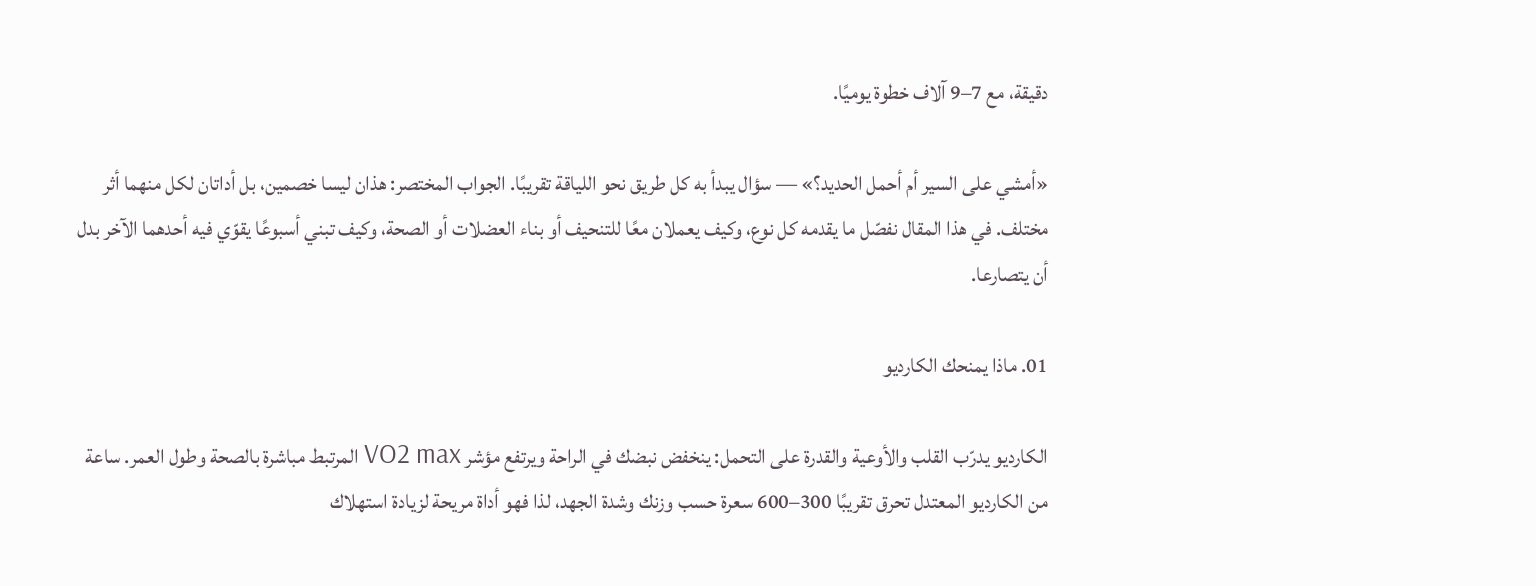دقيقة، مع 7–9 آلاف خطوة يوميًا.

«أمشي على السير أم أحمل الحديد؟» — سؤال يبدأ به كل طريق نحو اللياقة تقريبًا. الجواب المختصر: هذان ليسا خصمين، بل أداتان لكل منهما أثر مختلف. في هذا المقال نفصّل ما يقدمه كل نوع، وكيف يعملان معًا للتنحيف أو بناء العضلات أو الصحة، وكيف تبني أسبوعًا يقوّي فيه أحدهما الآخر بدل أن يتصارعا.

01. ماذا يمنحك الكارديو

الكارديو يدرّب القلب والأوعية والقدرة على التحمل: ينخفض نبضك في الراحة ويرتفع مؤشر VO2 max المرتبط مباشرة بالصحة وطول العمر. ساعة من الكارديو المعتدل تحرق تقريبًا 300–600 سعرة حسب وزنك وشدة الجهد، لذا فهو أداة مريحة لزيادة استهلاك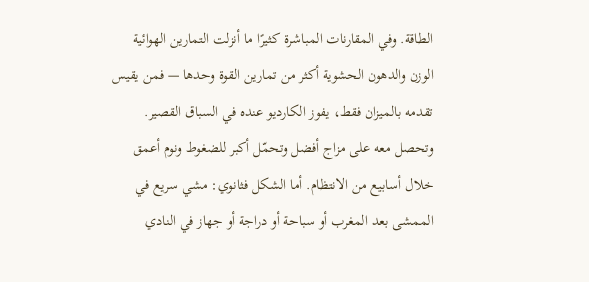الطاقة. وفي المقارنات المباشرة كثيرًا ما أنزلت التمارين الهوائية الوزن والدهون الحشوية أكثر من تمارين القوة وحدها — فمن يقيس تقدمه بالميزان فقط، يفوز الكارديو عنده في السباق القصير. وتحصل معه على مزاج أفضل وتحمّل أكبر للضغوط ونوم أعمق خلال أسابيع من الانتظام. أما الشكل فثانوي: مشي سريع في الممشى بعد المغرب أو سباحة أو دراجة أو جهاز في النادي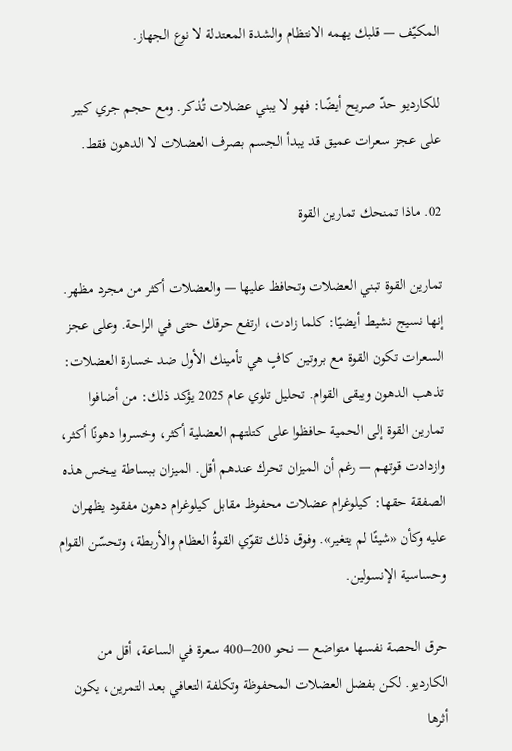المكيّف — قلبك يهمه الانتظام والشدة المعتدلة لا نوع الجهاز.

للكارديو حدّ صريح أيضًا: فهو لا يبني عضلات تُذكر. ومع حجم جري كبير على عجز سعرات عميق قد يبدأ الجسم بصرف العضلات لا الدهون فقط.

02. ماذا تمنحك تمارين القوة

تمارين القوة تبني العضلات وتحافظ عليها — والعضلات أكثر من مجرد مظهر. إنها نسيج نشيط أيضيًا: كلما زادت، ارتفع حرقك حتى في الراحة. وعلى عجز السعرات تكون القوة مع بروتين كافٍ هي تأمينك الأول ضد خسارة العضلات: تذهب الدهون ويبقى القوام. تحليل تلوي عام 2025 يؤكد ذلك: من أضافوا تمارين القوة إلى الحمية حافظوا على كتلتهم العضلية أكثر، وخسروا دهونًا أكثر، وازدادت قوتهم — رغم أن الميزان تحرك عندهم أقل. الميزان ببساطة يبخس هذه الصفقة حقها: كيلوغرام عضلات محفوظ مقابل كيلوغرام دهون مفقود يظهران عليه وكأن «شيئًا لم يتغير». وفوق ذلك تقوّي القوةُ العظام والأربطة، وتحسّن القوام وحساسية الإنسولين.

حرق الحصة نفسها متواضع — نحو 200–400 سعرة في الساعة، أقل من الكارديو. لكن بفضل العضلات المحفوظة وتكلفة التعافي بعد التمرين، يكون أثرها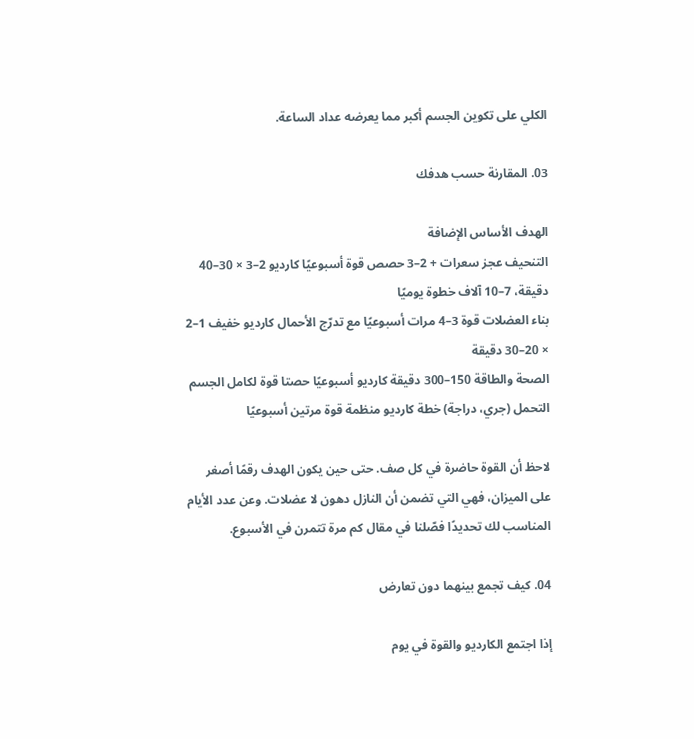الكلي على تكوين الجسم أكبر مما يعرضه عداد الساعة.

03. المقارنة حسب هدفك

الهدف الأساس الإضافة
التنحيف عجز سعرات + 2–3 حصص قوة أسبوعيًا كارديو 2–3 × 30–40 دقيقة، 7–10 آلاف خطوة يوميًا
بناء العضلات قوة 3–4 مرات أسبوعيًا مع تدرّج الأحمال كارديو خفيف 1–2 × 20–30 دقيقة
الصحة والطاقة 150–300 دقيقة كارديو أسبوعيًا حصتا قوة لكامل الجسم
التحمل (جري، دراجة) خطة كارديو منظمة قوة مرتين أسبوعيًا

لاحظ أن القوة حاضرة في كل صف. حتى حين يكون الهدف رقمًا أصغر على الميزان، فهي التي تضمن أن النازل دهون لا عضلات. وعن عدد الأيام المناسب لك تحديدًا فصّلنا في مقال كم مرة تتمرن في الأسبوع.

04. كيف تجمع بينهما دون تعارض

إذا اجتمع الكارديو والقوة في يوم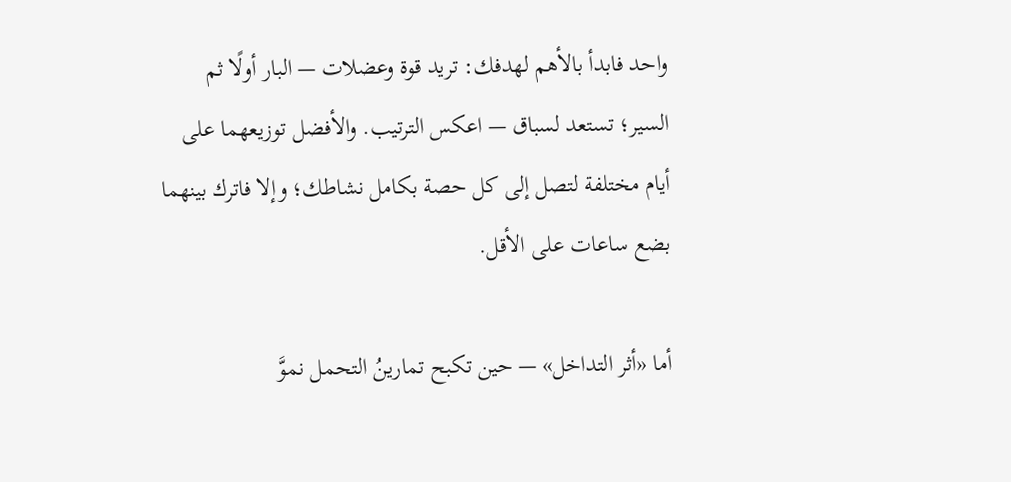واحد فابدأ بالأهم لهدفك: تريد قوة وعضلات — البار أولًا ثم السير؛ تستعد لسباق — اعكس الترتيب. والأفضل توزيعهما على أيام مختلفة لتصل إلى كل حصة بكامل نشاطك؛ وإلا فاترك بينهما بضع ساعات على الأقل.

أما «أثر التداخل» — حين تكبح تمارينُ التحمل نموَّ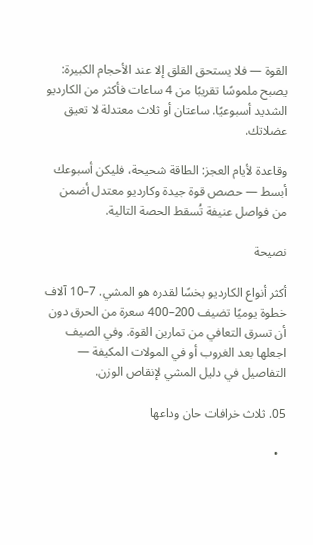القوة — فلا يستحق القلق إلا عند الأحجام الكبيرة: يصبح ملموسًا تقريبًا من 4 ساعات فأكثر من الكارديو الشديد أسبوعيًا. ساعتان أو ثلاث معتدلة لا تعيق عضلاتك.

وقاعدة لأيام العجز: الطاقة شحيحة، فليكن أسبوعك أبسط — حصص قوة جيدة وكارديو معتدل أضمن من فواصل عنيفة تُسقط الحصة التالية.

نصيحة

أكثر أنواع الكارديو بخسًا لقدره هو المشي. 7–10 آلاف خطوة يوميًا تضيف 200–400 سعرة من الحرق دون أن تسرق التعافي من تمارين القوة. وفي الصيف اجعلها بعد الغروب أو في المولات المكيفة — التفاصيل في دليل المشي لإنقاص الوزن.

05. ثلاث خرافات حان وداعها

  •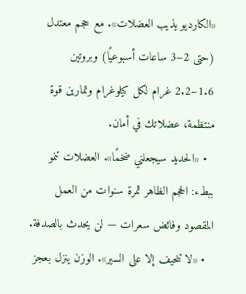«الكارديو يذيب العضلات». مع حجم معتدل (حتى 2–3 ساعات أسبوعيًا) وبروتين 1.6–2.2 غرام لكل كيلوغرام وتمارين قوة منتظمة، عضلاتك في أمان.
  • «الحديد سيجعلني ضخمًا». العضلات تنمو ببطء: الحجم الظاهر ثمرة سنوات من العمل المقصود وفائض سعرات — لن يحدث بالصدفة.
  • «لا تنحيف إلا على السير». الوزن ينزل بعجز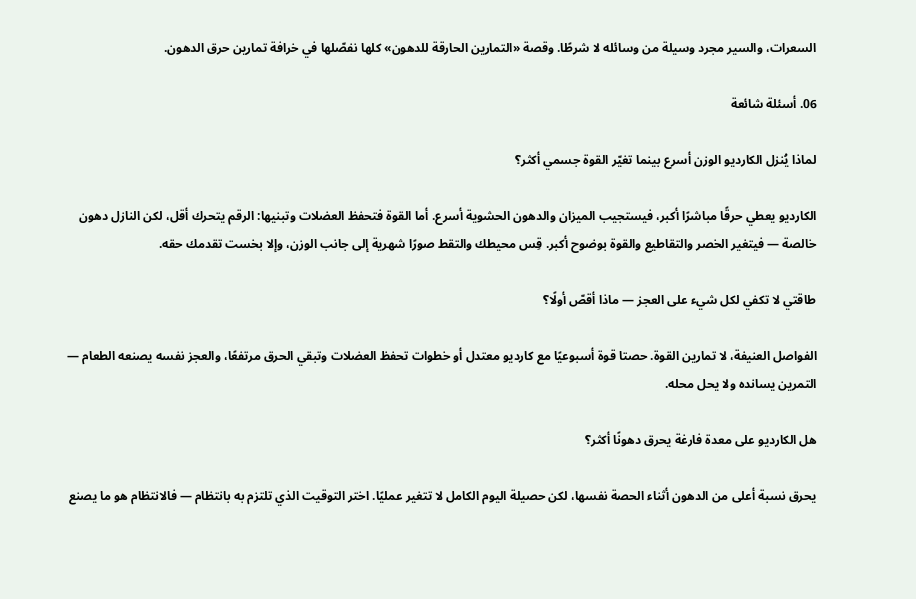السعرات، والسير مجرد وسيلة من وسائله لا شرطًا. وقصة «التمارين الحارقة للدهون» كلها نفصّلها في خرافة تمارين حرق الدهون.

06. أسئلة شائعة

لماذا يُنزل الكارديو الوزن أسرع بينما تغيّر القوة جسمي أكثر؟

الكارديو يعطي حرقًا مباشرًا أكبر، فيستجيب الميزان والدهون الحشوية أسرع. أما القوة فتحفظ العضلات وتبنيها: الرقم يتحرك أقل، لكن النازل دهون خالصة — فيتغير الخصر والتقاطيع والقوة بوضوح أكبر. قِس محيطك والتقط صورًا شهرية إلى جانب الوزن، وإلا بخست تقدمك حقه.

طاقتي لا تكفي لكل شيء على العجز — ماذا أقصّ أولًا؟

الفواصل العنيفة، لا تمارين القوة. حصتا قوة أسبوعيًا مع كارديو معتدل أو خطوات تحفظ العضلات وتبقي الحرق مرتفعًا، والعجز نفسه يصنعه الطعام — التمرين يسانده ولا يحل محله.

هل الكارديو على معدة فارغة يحرق دهونًا أكثر؟

يحرق نسبة أعلى من الدهون أثناء الحصة نفسها، لكن حصيلة اليوم الكامل لا تتغير عمليًا. اختر التوقيت الذي تلتزم به بانتظام — فالانتظام هو ما يصنع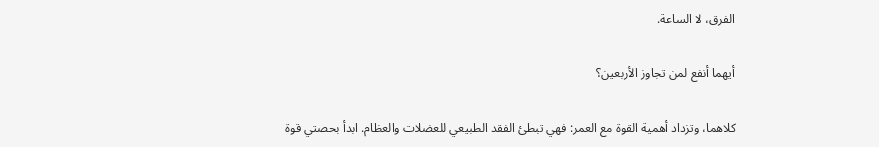الفرق، لا الساعة.

أيهما أنفع لمن تجاوز الأربعين؟

كلاهما، وتزداد أهمية القوة مع العمر: فهي تبطئ الفقد الطبيعي للعضلات والعظام. ابدأ بحصتي قوة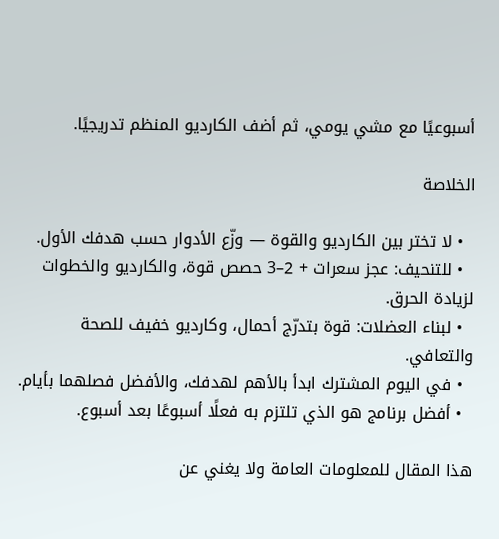أسبوعيًا مع مشي يومي، ثم أضف الكارديو المنظم تدريجيًا.

الخلاصة

  • لا تختر بين الكارديو والقوة — وزّع الأدوار حسب هدفك الأول.
  • للتنحيف: عجز سعرات + 2–3 حصص قوة، والكارديو والخطوات لزيادة الحرق.
  • لبناء العضلات: قوة بتدرّج أحمال، وكارديو خفيف للصحة والتعافي.
  • في اليوم المشترك ابدأ بالأهم لهدفك، والأفضل فصلهما بأيام.
  • أفضل برنامج هو الذي تلتزم به فعلًا أسبوعًا بعد أسبوع.

هذا المقال للمعلومات العامة ولا يغني عن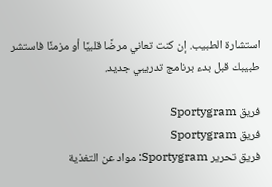استشارة الطبيب. إن كنت تعاني مرضًا قلبيًا أو مزمنًا فاستشر طبيبك قبل بدء برنامج تدريبي جديد.

فريق Sportygram
فريق Sportygram
فريق تحرير Sportygram: مواد عن التغذية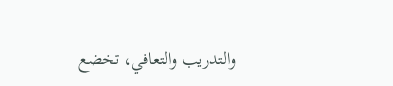والتدريب والتعافي، تخضع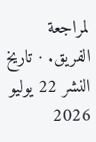لمراجعة الفريق. · تاريخ النشر 22 يوليو 2026